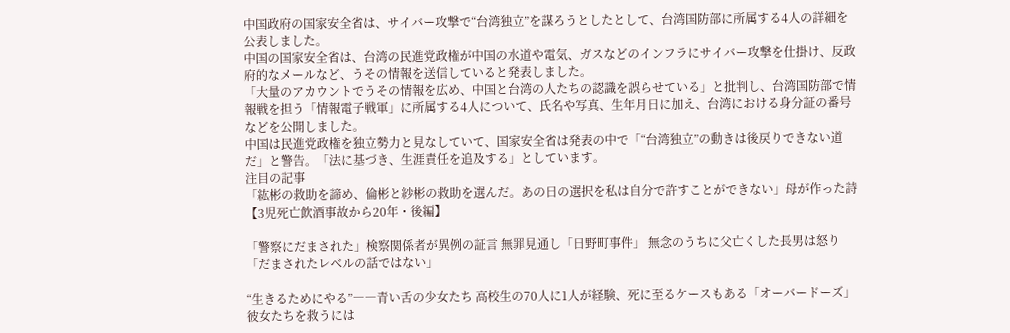中国政府の国家安全省は、サイバー攻撃で“台湾独立”を謀ろうとしたとして、台湾国防部に所属する4人の詳細を公表しました。
中国の国家安全省は、台湾の民進党政権が中国の水道や電気、ガスなどのインフラにサイバー攻撃を仕掛け、反政府的なメールなど、うその情報を送信していると発表しました。
「大量のアカウントでうその情報を広め、中国と台湾の人たちの認識を誤らせている」と批判し、台湾国防部で情報戦を担う「情報電子戦軍」に所属する4人について、氏名や写真、生年月日に加え、台湾における身分証の番号などを公開しました。
中国は民進党政権を独立勢力と見なしていて、国家安全省は発表の中で「“台湾独立”の動きは後戻りできない道だ」と警告。「法に基づき、生涯責任を追及する」としています。
注目の記事
「紘彬の救助を諦め、倫彬と紗彬の救助を選んだ。あの日の選択を私は自分で許すことができない」母が作った詩【3児死亡飲酒事故から20年・後編】

「警察にだまされた」検察関係者が異例の証言 無罪見通し「日野町事件」 無念のうちに父亡くした長男は怒り「だまされたレベルの話ではない」

“生きるためにやる”――青い舌の少女たち 高校生の70人に1人が経験、死に至るケースもある「オーバードーズ」彼女たちを救うには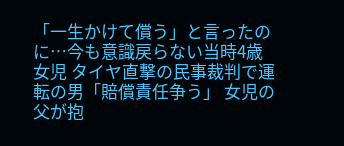「一生かけて償う」と言ったのに…今も意識戻らない当時4歳女児 タイヤ直撃の民事裁判で運転の男「賠償責任争う」 女児の父が抱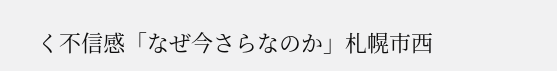く不信感「なぜ今さらなのか」札幌市西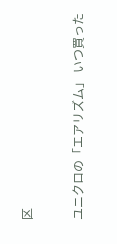区

ユニクロの「エアリズム」 いつ買った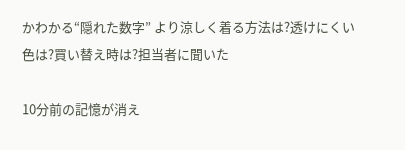かわかる“隠れた数字” より涼しく着る方法は?透けにくい色は?買い替え時は?担当者に聞いた

10分前の記憶が消え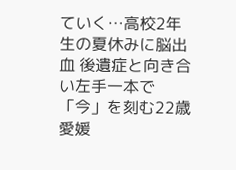ていく…高校2年生の夏休みに脳出血 後遺症と向き合い左手一本で「今」を刻む22歳 愛媛